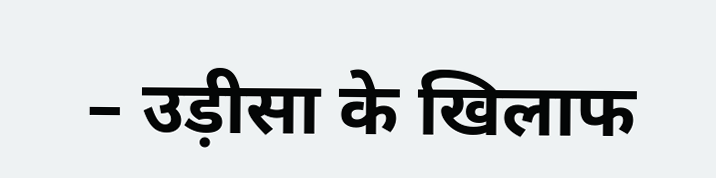– उड़ीसा के खिलाफ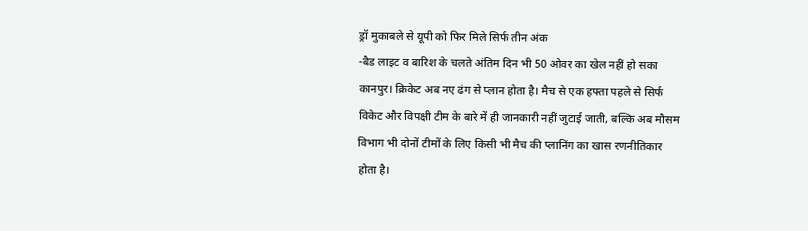ड्रॉ मुकाबले से यूपी को फिर मिले सिर्फ तीन अंक
-बैड लाइट व बारिश के चलते अंतिम दिन भी 50 ओवर का खेल नहीं हो सका
कानपुर। क्रिकेट अब नए ढंग से प्लान होता है। मैच से एक हफ्ता पहले से सिर्फ विकेट और विपक्षी टीम के बारे में ही जानकारी नहीं जुटाई जाती, बल्कि अब मौसम विभाग भी दोनों टीमों के लिए किसी भी मैच की प्लानिंग का खास रणनीतिकार होता है।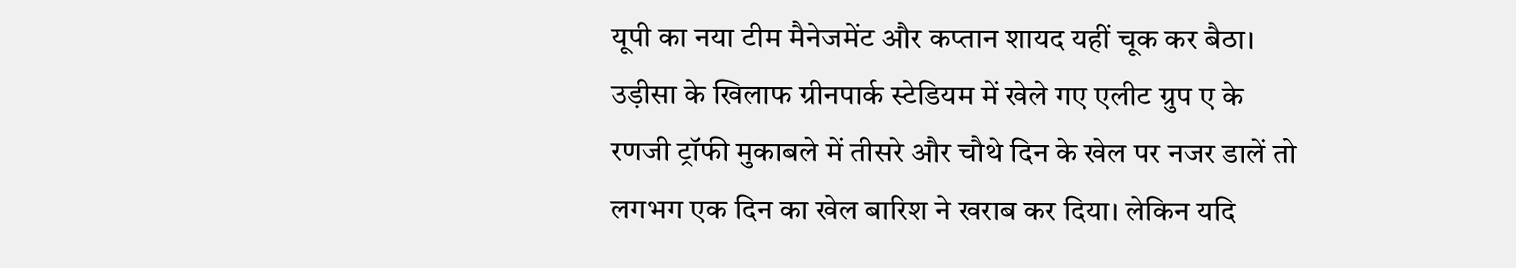यूपी का नया टीम मैनेजमेंट और कप्तान शायद यहीं चूक कर बैठा। उड़ीसा के खिलाफ ग्रीनपार्क स्टेडियम में खेले गए एलीट ग्रुप ए के रणजी ट्रॉफी मुकाबले में तीसरे और चौथे दिन के खेल पर नजर डालें तो लगभग एक दिन का खेल बारिश ने खराब कर दिया। लेकिन यदि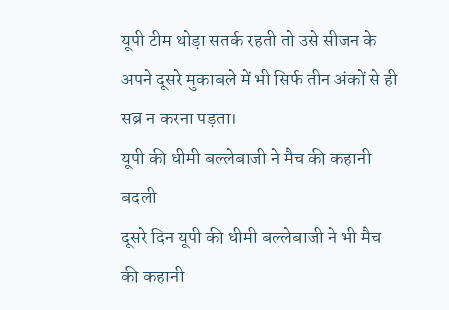यूपी टीम थोड़ा सतर्क रहती तो उसे सीजन के अपने दूसरे मुकाबले में भी सिर्फ तीन अंकों से ही सब्र न करना पड़ता।
यूपी की धीमी बल्लेबाजी ने मैच की कहानी बदली
दूसरे दिन यूपी की धीमी बल्लेबाजी ने भी मैच की कहानी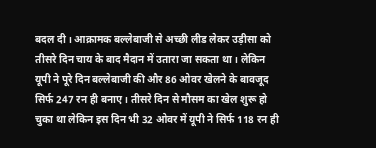बदल दी। आक्रामक बल्लेबाजी से अच्छी लीड लेकर उड़ीसा को तीसरे दिन चाय के बाद मैदान में उतारा जा सकता था। लेकिन यूपी ने पूरे दिन बल्लेबाजी की और 86 ओवर खेलने के बावजूद सिर्फ 247 रन ही बनाए। तीसरे दिन से मौसम का खेल शुरू हो चुका था लेकिन इस दिन भी 32 ओवर में यूपी ने सिर्फ 118 रन ही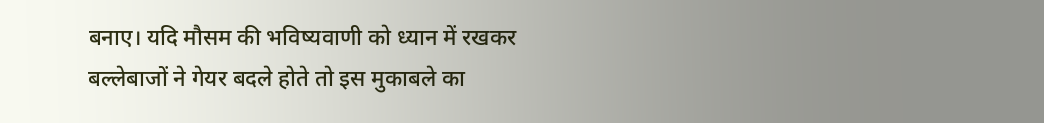बनाए। यदि मौसम की भविष्यवाणी को ध्यान में रखकर बल्लेबाजों ने गेयर बदले होते तो इस मुकाबले का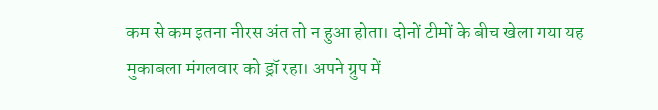कम से कम इतना नीरस अंत तो न हुआ होता। दोनों टीमों के बीच खेला गया यह मुकाबला मंगलवार को ड्रॉ रहा। अपने ग्रुप में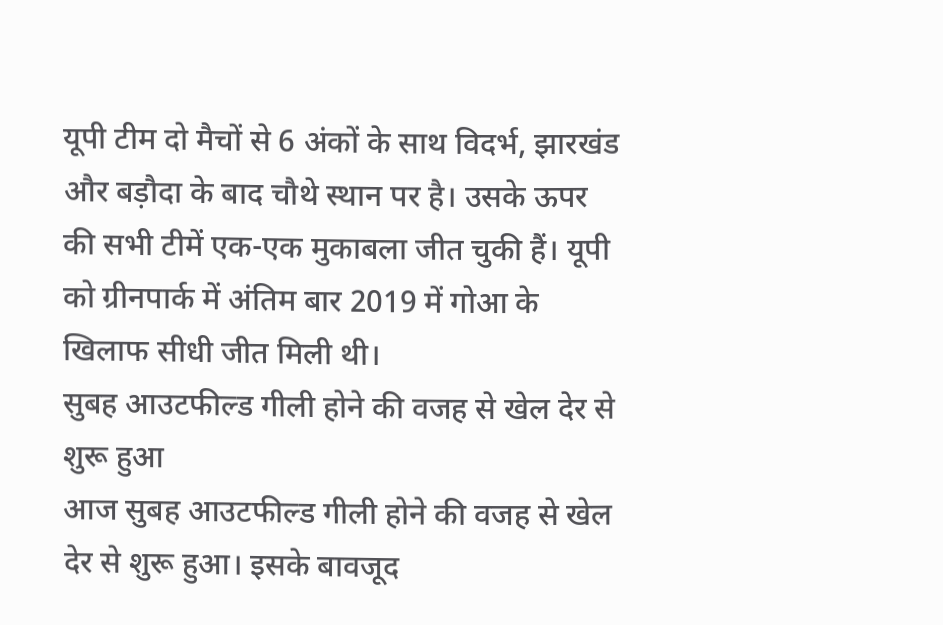यूपी टीम दो मैचों से 6 अंकों के साथ विदर्भ, झारखंड और बड़ौदा के बाद चौथे स्थान पर है। उसके ऊपर की सभी टीमें एक-एक मुकाबला जीत चुकी हैं। यूपी को ग्रीनपार्क में अंतिम बार 2019 में गोआ के खिलाफ सीधी जीत मिली थी।
सुबह आउटफील्ड गीली होने की वजह से खेल देर से शुरू हुआ
आज सुबह आउटफील्ड गीली होने की वजह से खेल देर से शुरू हुआ। इसके बावजूद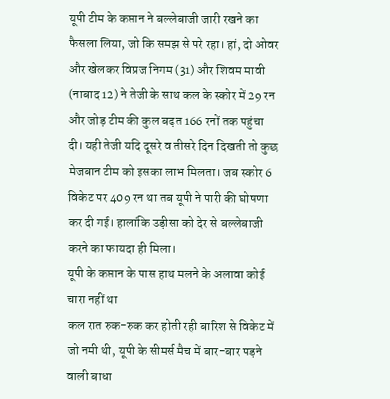यूपी टीम के कप्तान ने बल्लेबाजी जारी रखने का फैसला लिया, जो कि समझ से परे रहा। हां, दो ओवर और खेलकर विप्रज निगम (31) और शिवम मावी (नाबाद 12) ने तेजी के साथ कल के स्कोर में 29 रन और जोड़ टीम की कुल बढ़त 166 रनों तक पहुंचा दी। यही तेजी यदि दूसरे व तीसरे दिन दिखती तो कुछ मेजबान टीम को इसका लाभ मिलता। जब स्कोर 6 विकेट पर 409 रन था तब यूपी ने पारी की घोषणा कर दी गई। हालांकि उड़ीसा को देर से बल्लेबाजी करने का फायदा ही मिला।
यूपी के कप्तान के पास हाथ मलने के अलावा कोई चारा नहीं था
कल रात रुक-रुक कर होती रही बारिश से विकेट में जो नमी थी, यूपी के सीमर्स मैच में बार-बार पड़ने वाली बाधा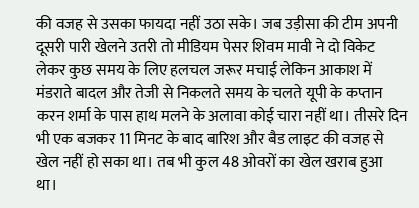की वजह से उसका फायदा नहीं उठा सके। जब उड़ीसा की टीम अपनी दूसरी पारी खेलने उतरी तो मीडियम पेसर शिवम मावी ने दो विकेट लेकर कुछ समय के लिए हलचल जरूर मचाई लेकिन आकाश में मंडराते बादल और तेजी से निकलते समय के चलते यूपी के कप्तान करन शर्मा के पास हाथ मलने के अलावा कोई चारा नहीं था। तीसरे दिन भी एक बजकर 11 मिनट के बाद बारिश और बैड लाइट की वजह से खेल नहीं हो सका था। तब भी कुल 48 ओवरों का खेल खराब हुआ था।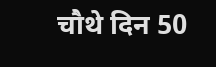चौथे दिन 50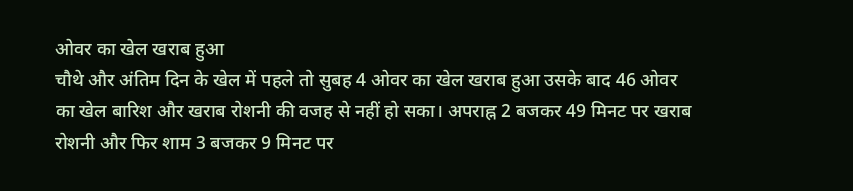ओवर का खेल खराब हुआ
चौथे और अंतिम दिन के खेल में पहले तो सुबह 4 ओवर का खेल खराब हुआ उसके बाद 46 ओवर का खेल बारिश और खराब रोशनी की वजह से नहीं हो सका। अपराह्न 2 बजकर 49 मिनट पर खराब रोशनी और फिर शाम 3 बजकर 9 मिनट पर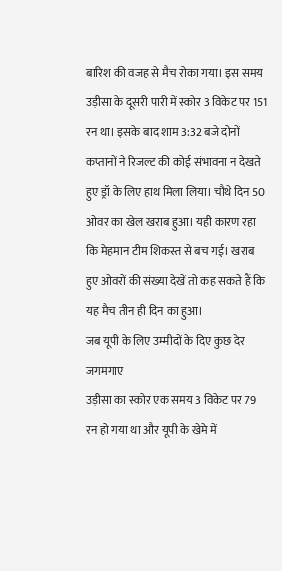बारिश की वजह से मैच रोका गया। इस समय उड़ीसा के दूसरी पारी में स्कोर 3 विकेट पर 151 रन था। इसके बाद शाम 3:32 बजे दोनों कप्तानों ने रिजल्ट की कोई संभावना न देखते हुए ड्रॉ के लिए हाथ मिला लिया। चौथे दिन 50 ओवर का खेल खराब हुआ। यही कारण रहा कि मेहमान टीम शिकस्त से बच गई। खराब हुए ओवरों की संख्या देखें तो कह सकते हैं कि यह मैच तीन ही दिन का हुआ।
जब यूपी के लिए उम्मीदों के दिए कुछ देर जगमगाए
उड़ीसा का स्कोर एक समय 3 विकेट पर 79 रन हो गया था और यूपी के खेमे में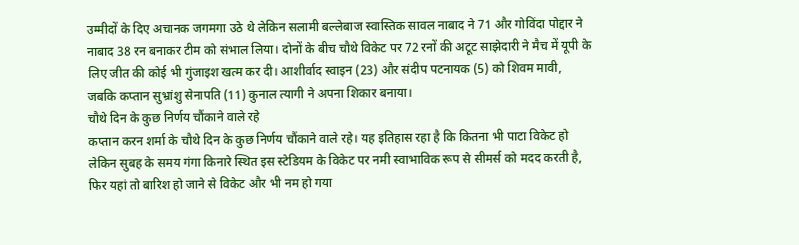उम्मीदों के दिए अचानक जगमगा उठे थे लेकिन सलामी बल्लेबाज स्वास्तिक सावल नाबाद ने 71 और गोविंदा पोद्दार ने नाबाद 38 रन बनाकर टीम को संभाल लिया। दोनों के बीच चौथे विकेट पर 72 रनों की अटूट साझेदारी ने मैच में यूपी के लिए जीत की कोई भी गुंजाइश खत्म कर दी। आशीर्वाद स्वाइन (23) और संदीप पटनायक (5) को शिवम मावी, जबकि कप्तान सुभ्रांशु सेनापति (11) कुनाल त्यागी ने अपना शिकार बनाया।
चौथे दिन के कुछ निर्णय चौंकाने वाले रहे
कप्तान करन शर्मा के चौथे दिन के कुछ निर्णय चौंकाने वाले रहे। यह इतिहास रहा है कि कितना भी पाटा विकेट हो लेकिन सुबह के समय गंगा किनारे स्थित इस स्टेडियम के विकेट पर नमी स्वाभाविक रूप से सीमर्स को मदद करती है, फिर यहां तो बारिश हो जाने से विकेट और भी नम हो गया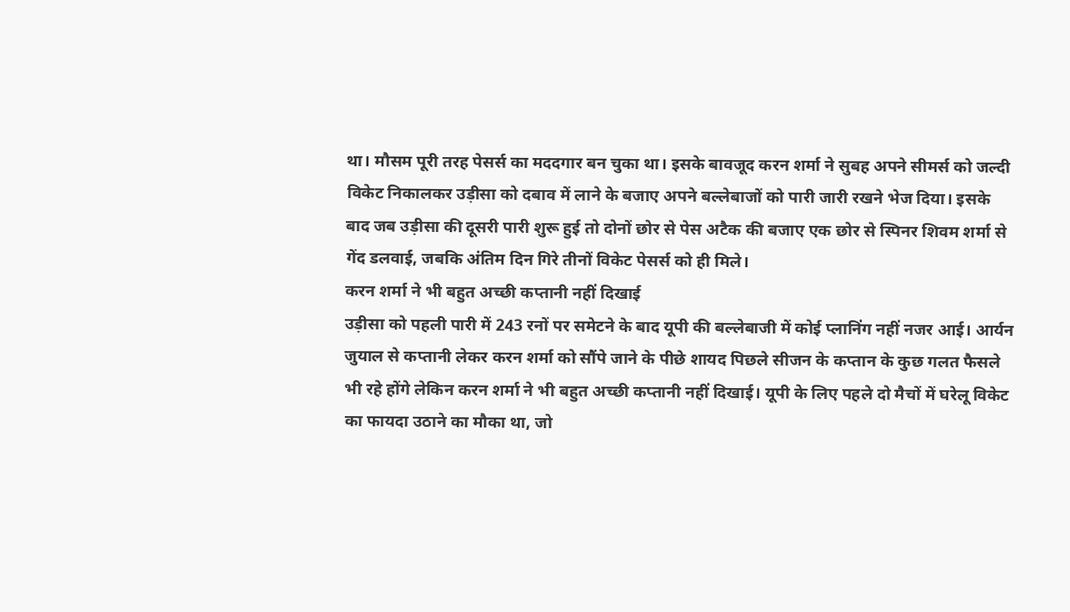था। मौसम पूरी तरह पेसर्स का मददगार बन चुका था। इसके बावजूद करन शर्मा ने सुबह अपने सीमर्स को जल्दी विकेट निकालकर उड़ीसा को दबाव में लाने के बजाए अपने बल्लेबाजों को पारी जारी रखने भेज दिया। इसके बाद जब उड़ीसा की दूसरी पारी शुरू हुई तो दोनों छोर से पेस अटैक की बजाए एक छोर से स्पिनर शिवम शर्मा से गेंद डलवाई, जबकि अंतिम दिन गिरे तीनों विकेट पेसर्स को ही मिले।
करन शर्मा ने भी बहुत अच्छी कप्तानी नहीं दिखाई
उड़ीसा को पहली पारी में 243 रनों पर समेटने के बाद यूपी की बल्लेबाजी में कोई प्लानिंग नहीं नजर आई। आर्यन जुयाल से कप्तानी लेकर करन शर्मा को सौंपे जाने के पीछे शायद पिछले सीजन के कप्तान के कुछ गलत फैसले भी रहे होंगे लेकिन करन शर्मा ने भी बहुत अच्छी कप्तानी नहीं दिखाई। यूपी के लिए पहले दो मैचों में घरेलू विकेट का फायदा उठाने का मौका था, जो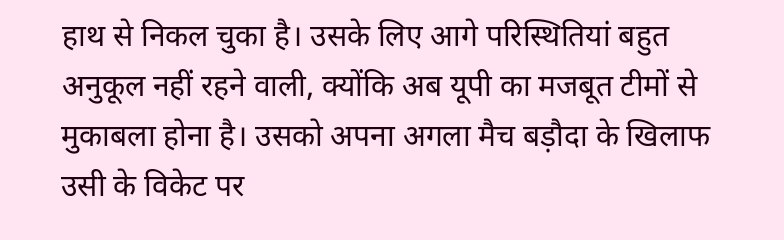हाथ से निकल चुका है। उसके लिए आगे परिस्थितियां बहुत अनुकूल नहीं रहने वाली, क्योंकि अब यूपी का मजबूत टीमों से मुकाबला होना है। उसको अपना अगला मैच बड़ौदा के खिलाफ उसी के विकेट पर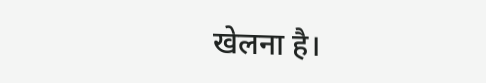खेलना है।